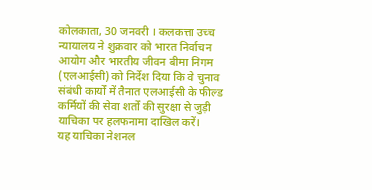कोलकाता, 30 जनवरी । कलकत्ता उच्च न्यायालय ने शुक्रवार को भारत निर्वाचन आयोग और भारतीय जीवन बीमा निगम (एलआईसी) को निर्देश दिया कि वे चुनाव संबंधी कार्यों में तैनात एलआईसी के फील्ड कर्मियों की सेवा शर्तों की सुरक्षा से जुड़ी याचिका पर हलफनामा दाखिल करें।
यह याचिका नेशनल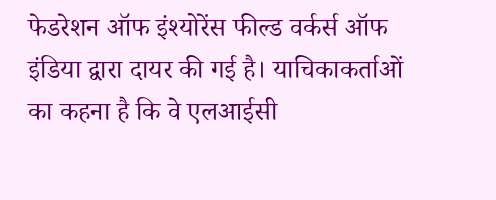फेडरेशन ऑफ इंश्योरेंस फील्ड वर्कर्स ऑफ इंडिया द्वारा दायर की गई है। याचिकाकर्ताओं का कहना है कि वे एलआईसी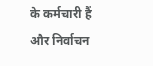के कर्मचारी हैं और निर्वाचन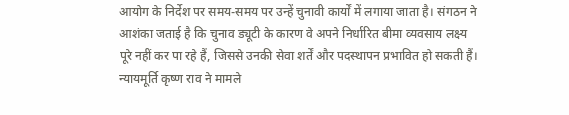आयोग के निर्देश पर समय-समय पर उन्हें चुनावी कार्यों में लगाया जाता है। संगठन ने आशंका जताई है कि चुनाव ड्यूटी के कारण वे अपने निर्धारित बीमा व्यवसाय लक्ष्य पूरे नहीं कर पा रहे हैं, जिससे उनकी सेवा शर्तें और पदस्थापन प्रभावित हो सकती हैं।
न्यायमूर्ति कृष्ण राव ने मामले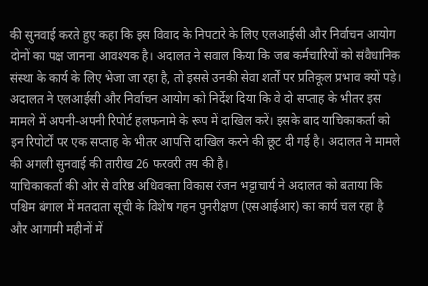की सुनवाई करते हुए कहा कि इस विवाद के निपटारे के लिए एलआईसी और निर्वाचन आयोग दोनों का पक्ष जानना आवश्यक है। अदालत ने सवाल किया कि जब कर्मचारियों को संवैधानिक संस्था के कार्य के लिए भेजा जा रहा है, तो इससे उनकी सेवा शर्तों पर प्रतिकूल प्रभाव क्यों पड़े।
अदालत ने एलआईसी और निर्वाचन आयोग को निर्देश दिया कि वे दो सप्ताह के भीतर इस मामले में अपनी-अपनी रिपोर्ट हलफनामे के रूप में दाखिल करें। इसके बाद याचिकाकर्ता को इन रिपोर्टों पर एक सप्ताह के भीतर आपत्ति दाखिल करने की छूट दी गई है। अदालत ने मामले की अगली सुनवाई की तारीख 26 फरवरी तय की है।
याचिकाकर्ता की ओर से वरिष्ठ अधिवक्ता विकास रंजन भट्टाचार्य ने अदालत को बताया कि पश्चिम बंगाल में मतदाता सूची के विशेष गहन पुनरीक्षण (एसआईआर) का कार्य चल रहा है और आगामी महीनों में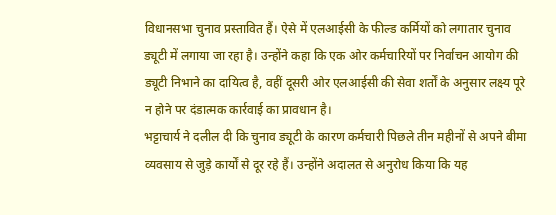विधानसभा चुनाव प्रस्तावित हैं। ऐसे में एलआईसी के फील्ड कर्मियों को लगातार चुनाव ड्यूटी में लगाया जा रहा है। उन्होंने कहा कि एक ओर कर्मचारियों पर निर्वाचन आयोग की ड्यूटी निभाने का दायित्व है, वहीं दूसरी ओर एलआईसी की सेवा शर्तों के अनुसार लक्ष्य पूरे न होने पर दंडात्मक कार्रवाई का प्रावधान है।
भट्टाचार्य ने दलील दी कि चुनाव ड्यूटी के कारण कर्मचारी पिछले तीन महीनों से अपने बीमा व्यवसाय से जुड़े कार्यों से दूर रहे हैं। उन्होंने अदालत से अनुरोध किया कि यह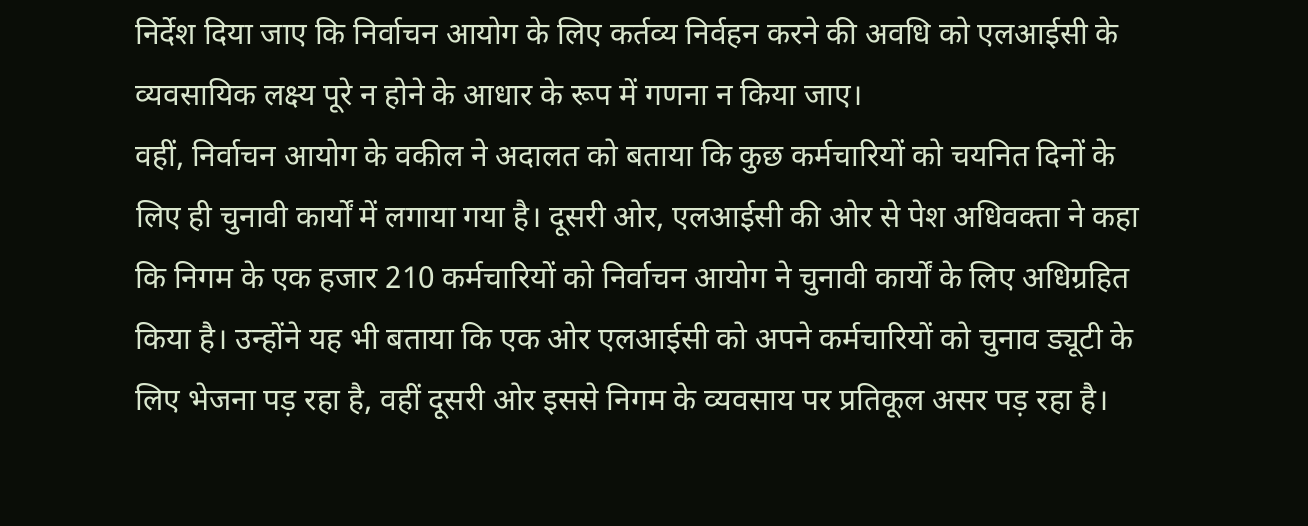निर्देश दिया जाए कि निर्वाचन आयोग के लिए कर्तव्य निर्वहन करने की अवधि को एलआईसी के व्यवसायिक लक्ष्य पूरे न होने के आधार के रूप में गणना न किया जाए।
वहीं, निर्वाचन आयोग के वकील ने अदालत को बताया कि कुछ कर्मचारियों को चयनित दिनों के लिए ही चुनावी कार्यों में लगाया गया है। दूसरी ओर, एलआईसी की ओर से पेश अधिवक्ता ने कहा कि निगम के एक हजार 210 कर्मचारियों को निर्वाचन आयोग ने चुनावी कार्यों के लिए अधिग्रहित किया है। उन्होंने यह भी बताया कि एक ओर एलआईसी को अपने कर्मचारियों को चुनाव ड्यूटी के लिए भेजना पड़ रहा है, वहीं दूसरी ओर इससे निगम के व्यवसाय पर प्रतिकूल असर पड़ रहा है।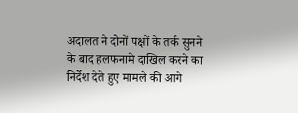अदालत ने दोनों पक्षों के तर्क सुनने के बाद हलफनामे दाखिल करने का निर्देश देते हुए मामले की आगे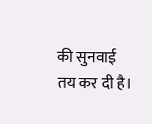की सुनवाई तय कर दी है।